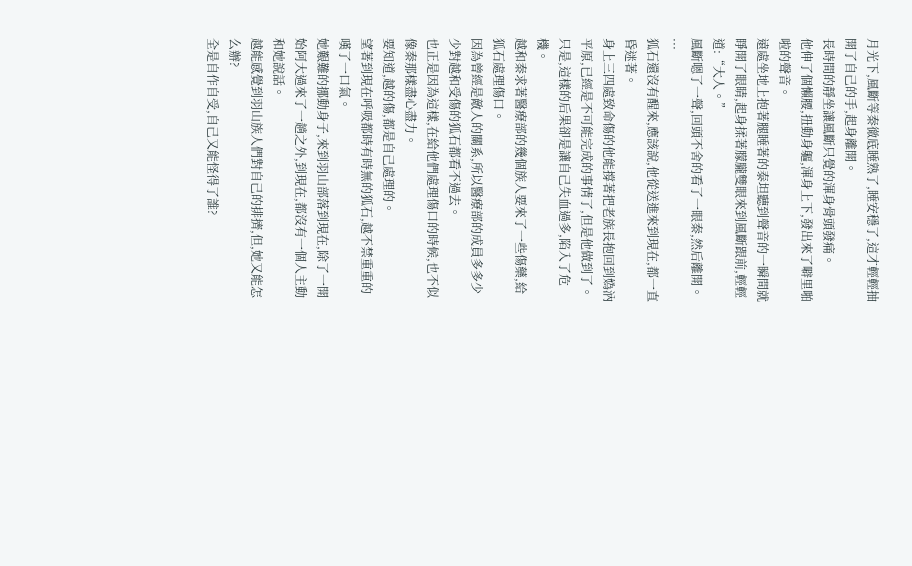月光下,風斷等秦徹底睡熟了,睡安穩了,這才輕輕抽開了自己的手,起身離開。
長時間的靜坐讓風斷只覺的渾身骨頭發痛。
他伸了個懶腰,扭動身軀,渾身上下,發出來了噼里啪啦的聲音。
遠處坐地上抱著腿睡著的泰坦聽到聲音的一瞬間就睜開了眼睛,起身揉著朦朧雙眼來到風斷跟前,輕輕道:“大人。”
風斷嗯了一聲,回頭不舍的看了一眼秦,然后離開。
···
狐石還沒有醒來,應該說,他從送進來到現在,都一直昏迷著。
身上三四處致命傷的他能撐著把老族長抱回到媯汭平原,已經是不可能完成的事情了,但是他做到了。
只是,這樣的后果卻是讓自己失血過多,陷入了危機。
越和秦求著醫療部的幾個族人要來了一些傷藥,給狐石處理傷口。
因為曾經是敵人的關系,所以醫療部的成員多多少少對越和受傷的狐石都看不過去。
也正是因為這樣,在給他們處理傷口的時候,也不似像秦那樣盡心盡力。
要知道,越的傷,都是自己處理的。
望著到現在呼吸都時有時無的狐石,越不禁重重的嘆了一口氣。
她艱難的挪動身子,來到羽山部落到現在,除了一開始阿大過來了一趟之外,到現在,都沒有一個人主動和她說話。
越能感覺到羽山族人們對自己的排擠,但,她又能怎么辦?
全是自作自受,自己又能怪得了誰?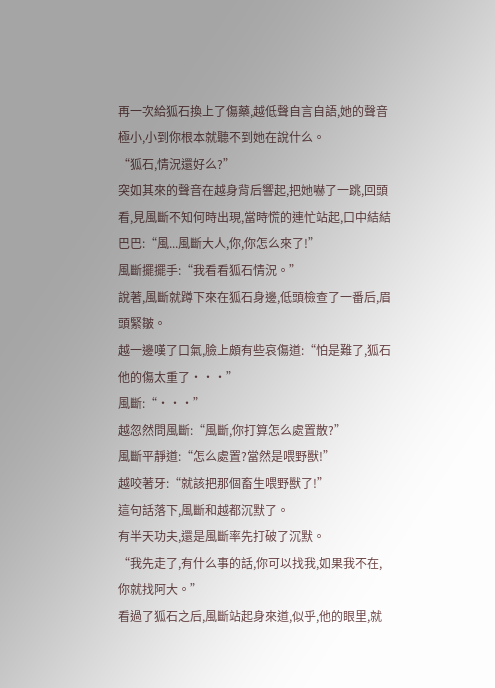再一次給狐石換上了傷藥,越低聲自言自語,她的聲音極小,小到你根本就聽不到她在說什么。
“狐石,情況還好么?”
突如其來的聲音在越身背后響起,把她嚇了一跳,回頭看,見風斷不知何時出現,當時慌的連忙站起,口中結結巴巴:“風...風斷大人,你,你怎么來了!”
風斷擺擺手:“我看看狐石情況。”
說著,風斷就蹲下來在狐石身邊,低頭檢查了一番后,眉頭緊皺。
越一邊嘆了口氣,臉上頗有些哀傷道:“怕是難了,狐石他的傷太重了···”
風斷:“···”
越忽然問風斷:“風斷,你打算怎么處置散?”
風斷平靜道:“怎么處置?當然是喂野獸!”
越咬著牙:“就該把那個畜生喂野獸了!”
這句話落下,風斷和越都沉默了。
有半天功夫,還是風斷率先打破了沉默。
“我先走了,有什么事的話,你可以找我,如果我不在,你就找阿大。”
看過了狐石之后,風斷站起身來道,似乎,他的眼里,就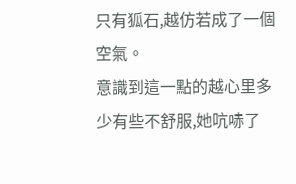只有狐石,越仿若成了一個空氣。
意識到這一點的越心里多少有些不舒服,她吭哧了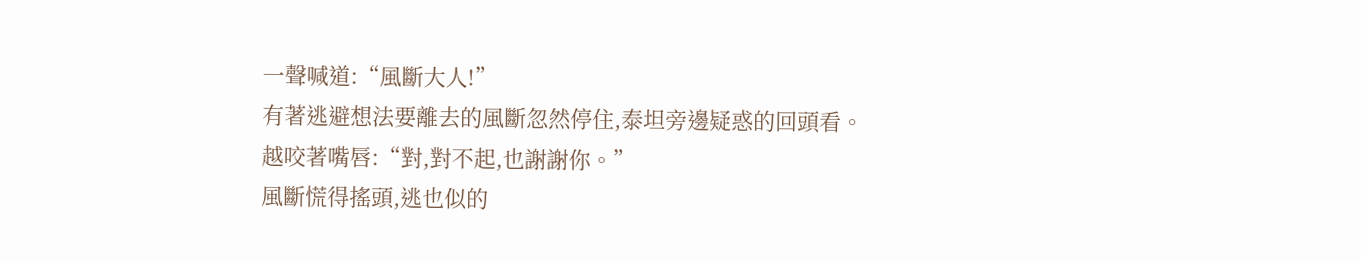一聲喊道:“風斷大人!”
有著逃避想法要離去的風斷忽然停住,泰坦旁邊疑惑的回頭看。
越咬著嘴唇:“對,對不起,也謝謝你。”
風斷慌得搖頭,逃也似的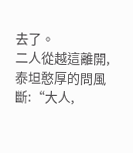去了。
二人從越這離開,泰坦憨厚的問風斷:“大人,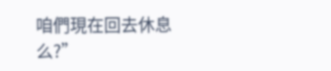咱們現在回去休息么?”